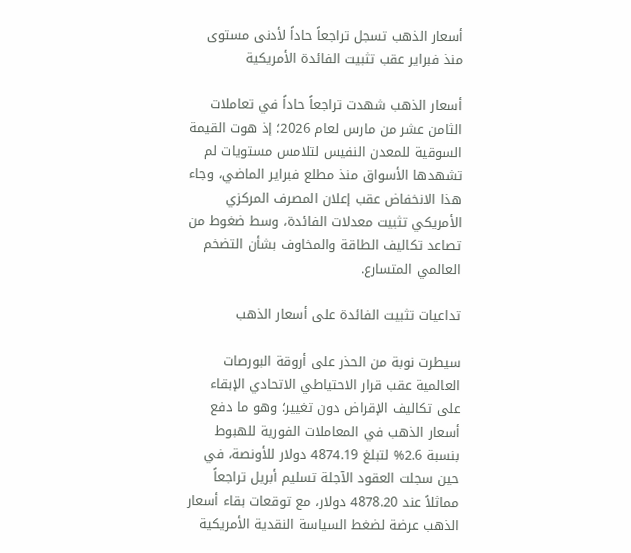أسعار الذهب تسجل تراجعاً حاداً لأدنى مستوى منذ فبراير عقب تثبيت الفائدة الأمريكية

أسعار الذهب شهدت تراجعاً حاداً في تعاملات الثامن عشر من مارس لعام 2026؛ إذ هوت القيمة السوقية للمعدن النفيس لتلامس مستويات لم تشهدها الأسواق منذ مطلع فبراير الماضي، وجاء هذا الانخفاض عقب إعلان المصرف المركزي الأمريكي تثبيت معدلات الفائدة، وسط ضغوط من تصاعد تكاليف الطاقة والمخاوف بشأن التضخم العالمي المتسارع.

تداعيات تثبيت الفائدة على أسعار الذهب

سيطرت نوبة من الحذر على أروقة البورصات العالمية عقب قرار الاحتياطي الاتحادي الإبقاء على تكاليف الإقراض دون تغيير؛ وهو ما دفع أسعار الذهب في المعاملات الفورية للهبوط بنسبة 2.6% لتبلغ 4874.19 دولار للأونصة، في حين سجلت العقود الآجلة تسليم أبريل تراجعاً مماثلاً عند 4878.20 دولار، مع توقعات بقاء أسعار الذهب عرضة لضغط السياسة النقدية الأمريكية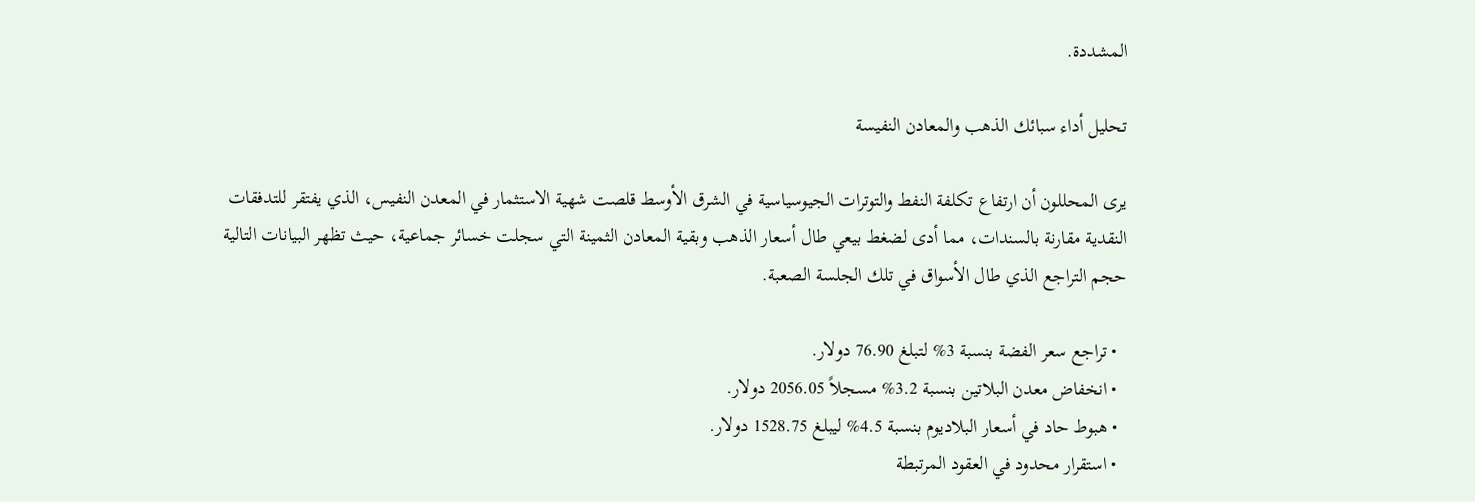المشددة.

تحليل أداء سبائك الذهب والمعادن النفيسة

يرى المحللون أن ارتفاع تكلفة النفط والتوترات الجيوسياسية في الشرق الأوسط قلصت شهية الاستثمار في المعدن النفيس، الذي يفتقر للتدفقات النقدية مقارنة بالسندات، مما أدى لضغط بيعي طال أسعار الذهب وبقية المعادن الثمينة التي سجلت خسائر جماعية، حيث تظهر البيانات التالية حجم التراجع الذي طال الأسواق في تلك الجلسة الصعبة.

  • تراجع سعر الفضة بنسبة 3% لتبلغ 76.90 دولار.
  • انخفاض معدن البلاتين بنسبة 3.2% مسجلاً 2056.05 دولار.
  • هبوط حاد في أسعار البلاديوم بنسبة 4.5% ليبلغ 1528.75 دولار.
  • استقرار محدود في العقود المرتبطة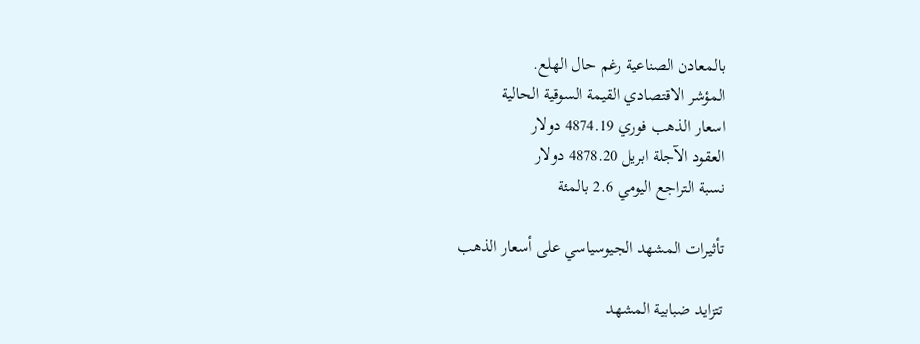بالمعادن الصناعية رغم حال الهلع.
المؤشر الاقتصادي القيمة السوقية الحالية
اسعار الذهب فوري 4874.19 دولار
العقود الآجلة ابريل 4878.20 دولار
نسبة التراجع اليومي 2.6 بالمئة

تأثيرات المشهد الجيوسياسي على أسعار الذهب

تتزايد ضبابية المشهد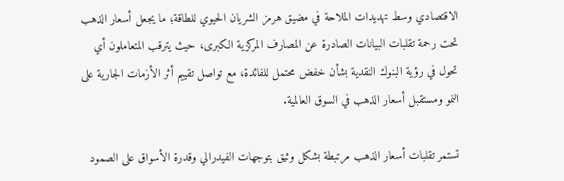الاقتصادي وسط تهديدات الملاحة في مضيق هرمز الشريان الحيوي للطاقة؛ ما يجعل أسعار الذهب تحت رحمة تقلبات البيانات الصادرة عن المصارف المركزية الكبرى، حيث يترقب المتعاملون أي تحول في رؤية البنوك النقدية بشأن خفض محتمل للفائدة، مع تواصل تقييم أثر الأزمات الجارية على النمو ومستقبل أسعار الذهب في السوق العالمية.

تستمر تقلبات أسعار الذهب مرتبطة بشكل وثيق بتوجهات الفيدرالي وقدرة الأسواق على الصمود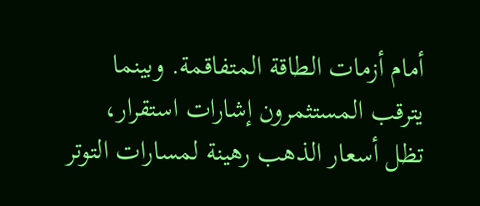أمام أزمات الطاقة المتفاقمة. وبينما يترقب المستثمرون إشارات استقرار، تظل أسعار الذهب رهينة لمسارات التوتر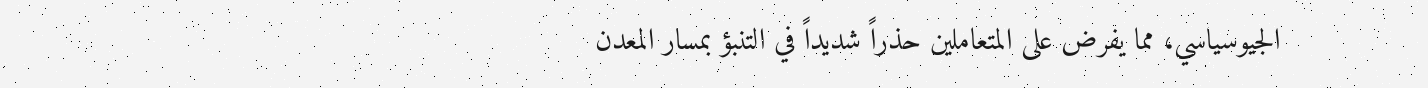الجيوسياسي، مما يفرض على المتعاملين حذراً شديداً في التنبؤ بمسار المعدن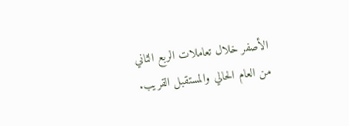الأصفر خلال تعاملات الربع الثاني من العام الحالي والمستقبل القريب.